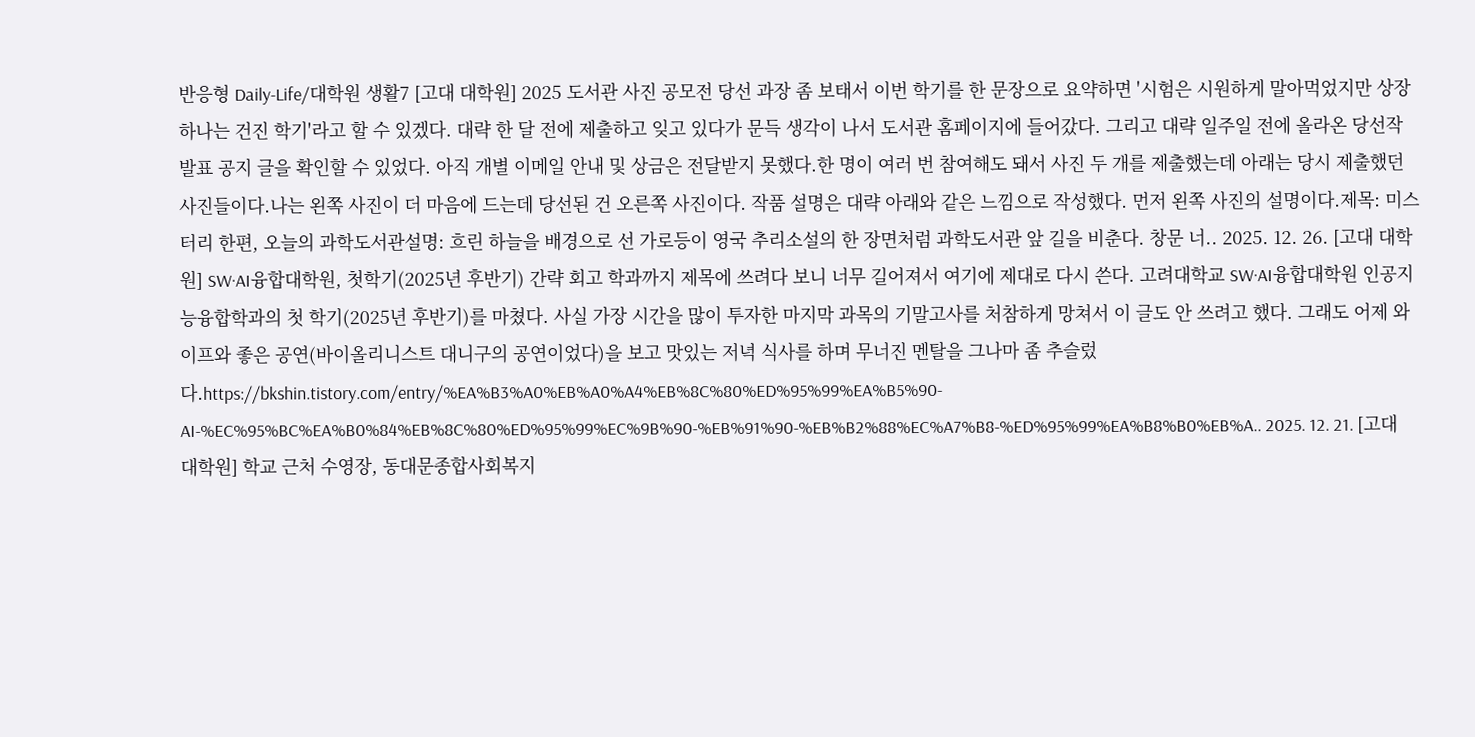반응형 Daily-Life/대학원 생활7 [고대 대학원] 2025 도서관 사진 공모전 당선 과장 좀 보태서 이번 학기를 한 문장으로 요약하면 '시험은 시원하게 말아먹었지만 상장 하나는 건진 학기'라고 할 수 있겠다. 대략 한 달 전에 제출하고 잊고 있다가 문득 생각이 나서 도서관 홈페이지에 들어갔다. 그리고 대략 일주일 전에 올라온 당선작 발표 공지 글을 확인할 수 있었다. 아직 개별 이메일 안내 및 상금은 전달받지 못했다.한 명이 여러 번 참여해도 돼서 사진 두 개를 제출했는데 아래는 당시 제출했던 사진들이다.나는 왼쪽 사진이 더 마음에 드는데 당선된 건 오른쪽 사진이다. 작품 설명은 대략 아래와 같은 느낌으로 작성했다. 먼저 왼쪽 사진의 설명이다.제목: 미스터리 한편, 오늘의 과학도서관설명: 흐린 하늘을 배경으로 선 가로등이 영국 추리소설의 한 장면처럼 과학도서관 앞 길을 비춘다. 창문 너.. 2025. 12. 26. [고대 대학원] SW·AI융합대학원, 첫학기(2025년 후반기) 간략 회고 학과까지 제목에 쓰려다 보니 너무 길어져서 여기에 제대로 다시 쓴다. 고려대학교 SW·AI융합대학원 인공지능융합학과의 첫 학기(2025년 후반기)를 마쳤다. 사실 가장 시간을 많이 투자한 마지막 과목의 기말고사를 처참하게 망쳐서 이 글도 안 쓰려고 했다. 그래도 어제 와이프와 좋은 공연(바이올리니스트 대니구의 공연이었다)을 보고 맛있는 저녁 식사를 하며 무너진 멘탈을 그나마 좀 추슬렀다.https://bkshin.tistory.com/entry/%EA%B3%A0%EB%A0%A4%EB%8C%80%ED%95%99%EA%B5%90-AI-%EC%95%BC%EA%B0%84%EB%8C%80%ED%95%99%EC%9B%90-%EB%91%90-%EB%B2%88%EC%A7%B8-%ED%95%99%EA%B8%B0%EB%A.. 2025. 12. 21. [고대 대학원] 학교 근처 수영장, 동대문종합사회복지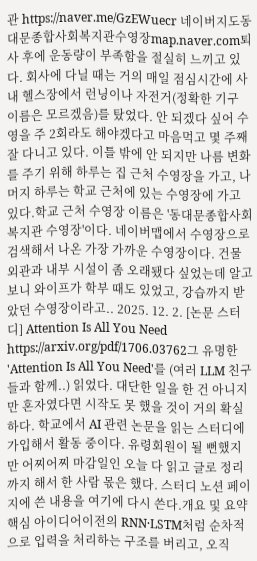관 https://naver.me/GzEWuecr 네이버지도동대문종합사회복지관수영장map.naver.com퇴사 후에 운동량이 부족함을 절실히 느끼고 있다. 회사에 다닐 때는 거의 매일 점심시간에 사내 헬스장에서 런닝이나 자전거(정확한 기구 이름은 모르겠음)를 탔었다. 안 되겠다 싶어 수영을 주 2회라도 해야겠다고 마음먹고 몇 주째 잘 다니고 있다. 이틀 밖에 안 되지만 나름 변화를 주기 위해 하루는 집 근처 수영장을 가고, 나머지 하루는 학교 근처에 있는 수영장에 가고 있다.학교 근처 수영장 이름은 '동대문종합사회복지관 수영장'이다. 네이버맵에서 수영장으로 검색해서 나온 가장 가까운 수영장이다. 건물 외관과 내부 시설이 좀 오래됐다 싶었는데 알고 보니 와이프가 학부 때도 있었고, 강습까지 받았던 수영장이라고.. 2025. 12. 2. [논문 스터디] Attention Is All You Need https://arxiv.org/pdf/1706.03762그 유명한 'Attention Is All You Need'를 (여러 LLM 친구들과 함께..) 읽었다. 대단한 일을 한 건 아니지만 혼자였다면 시작도 못 했을 것이 거의 확실하다. 학교에서 AI 관련 논문을 읽는 스터디에 가입해서 활동 중이다. 유령회원이 될 뻔했지만 어찌어찌 마감일인 오늘 다 읽고 글로 정리까지 해서 한 사람 몫은 했다. 스터디 노션 페이지에 쓴 내용을 여기에 다시 쓴다.개요 및 요약핵심 아이디어이전의 RNN·LSTM처럼 순차적으로 입력을 처리하는 구조를 버리고, 오직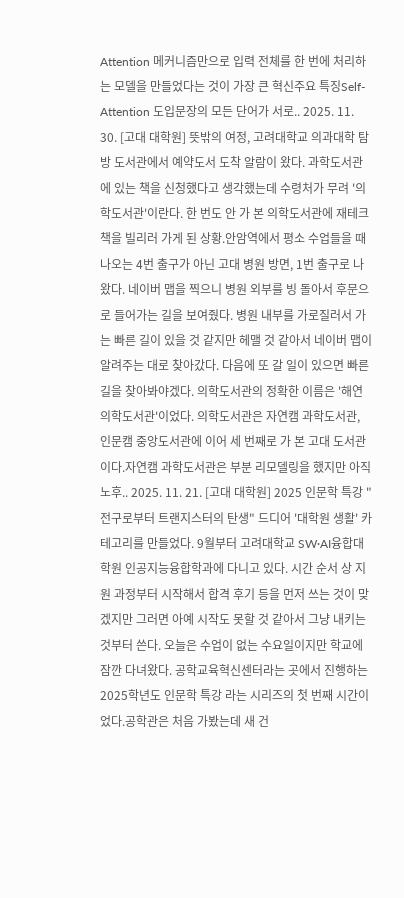Attention 메커니즘만으로 입력 전체를 한 번에 처리하는 모델을 만들었다는 것이 가장 큰 혁신주요 특징Self-Attention 도입문장의 모든 단어가 서로.. 2025. 11. 30. [고대 대학원] 뜻밖의 여정, 고려대학교 의과대학 탐방 도서관에서 예약도서 도착 알람이 왔다. 과학도서관에 있는 책을 신청했다고 생각했는데 수령처가 무려 '의학도서관'이란다. 한 번도 안 가 본 의학도서관에 재테크 책을 빌리러 가게 된 상황.안암역에서 평소 수업들을 때 나오는 4번 출구가 아닌 고대 병원 방면, 1번 출구로 나왔다. 네이버 맵을 찍으니 병원 외부를 빙 돌아서 후문으로 들어가는 길을 보여줬다. 병원 내부를 가로질러서 가는 빠른 길이 있을 것 같지만 헤맬 것 같아서 네이버 맵이 알려주는 대로 찾아갔다. 다음에 또 갈 일이 있으면 빠른 길을 찾아봐야겠다. 의학도서관의 정확한 이름은 '해연의학도서관'이었다. 의학도서관은 자연캠 과학도서관, 인문캠 중앙도서관에 이어 세 번째로 가 본 고대 도서관이다.자연캠 과학도서관은 부분 리모델링을 했지만 아직 노후.. 2025. 11. 21. [고대 대학원] 2025 인문학 특강 "전구로부터 트랜지스터의 탄생" 드디어 '대학원 생활' 카테고리를 만들었다. 9월부터 고려대학교 SW·AI융합대학원 인공지능융합학과에 다니고 있다. 시간 순서 상 지원 과정부터 시작해서 합격 후기 등을 먼저 쓰는 것이 맞겠지만 그러면 아예 시작도 못할 것 같아서 그냥 내키는 것부터 쓴다. 오늘은 수업이 없는 수요일이지만 학교에 잠깐 다녀왔다. 공학교육혁신센터라는 곳에서 진행하는 2025학년도 인문학 특강 라는 시리즈의 첫 번째 시간이었다.공학관은 처음 가봤는데 새 건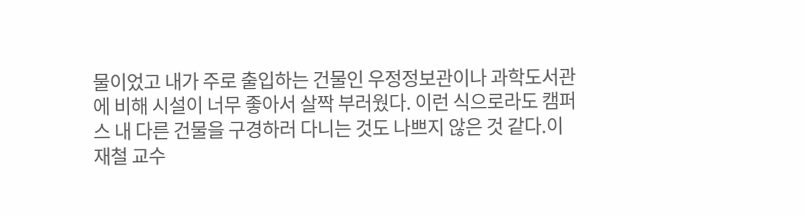물이었고 내가 주로 출입하는 건물인 우정정보관이나 과학도서관에 비해 시설이 너무 좋아서 살짝 부러웠다. 이런 식으로라도 캠퍼스 내 다른 건물을 구경하러 다니는 것도 나쁘지 않은 것 같다.이재철 교수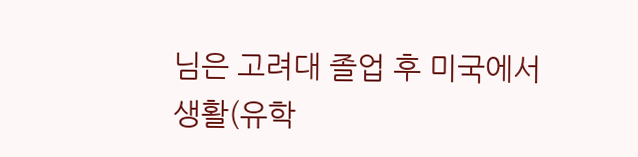님은 고려대 졸업 후 미국에서 생활(유학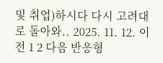및 취업)하시다 다시 고려대로 돌아와.. 2025. 11. 12. 이전 1 2 다음 반응형